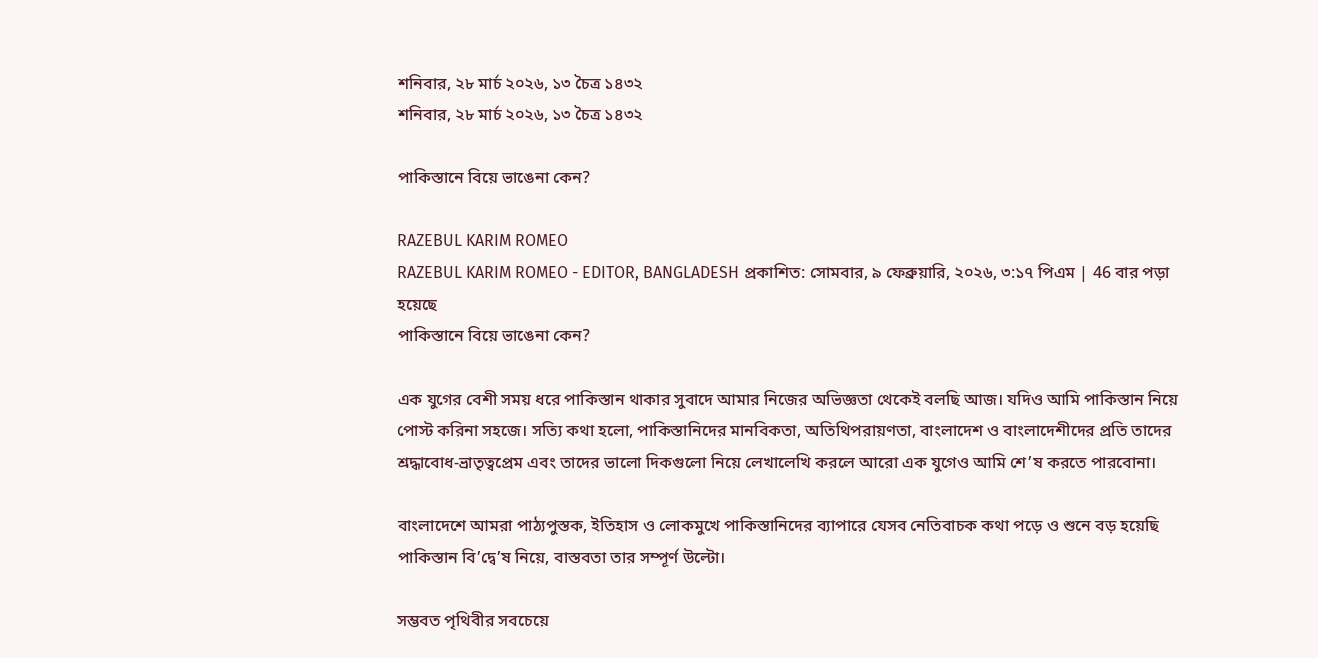শনিবার, ২৮ মার্চ ২০২৬, ১৩ চৈত্র ১৪৩২
শনিবার, ২৮ মার্চ ২০২৬, ১৩ চৈত্র ১৪৩২

পাকিস্তানে বিয়ে ভাঙেনা কেন?

RAZEBUL KARIM ROMEO
RAZEBUL KARIM ROMEO - EDITOR, BANGLADESH প্রকাশিত: সোমবার, ৯ ফেব্রুয়ারি, ২০২৬, ৩:১৭ পিএম | 46 বার পড়া হয়েছে
পাকিস্তানে বিয়ে ভাঙেনা কেন?

এক যুগের বেশী সময় ধরে পাকিস্তান থাকার সুবাদে আমার নিজের অভিজ্ঞতা থেকেই বলছি আজ। যদিও আমি পাকিস্তান নিয়ে পোস্ট করিনা সহজে। সত‍্যি কথা হলো, পাকিস্তানিদের মানবিকতা, অতিথিপরায়ণতা, বাংলাদেশ ও বাংলাদেশীদের প্রতি তাদের শ্রদ্ধাবোধ-ভ্রাতৃত্বপ্রেম এবং তাদের ভালো দিকগুলো নিয়ে লেখালেখি করলে আরো এক যুগেও আমি শে’ষ করতে পারবোনা।

বাংলাদেশে আমরা পাঠ‍্যপুস্তক, ইতিহাস ও লোকমুখে পাকিস্তানিদের ব‍্যাপারে যেসব নেতিবাচক কথা পড়ে ও শুনে বড় হয়েছি পাকিস্তান বি’দ্বে’ষ নিয়ে, বাস্তবতা তার সম্পূর্ণ উল্টো।

সম্ভবত পৃথিবীর সবচেয়ে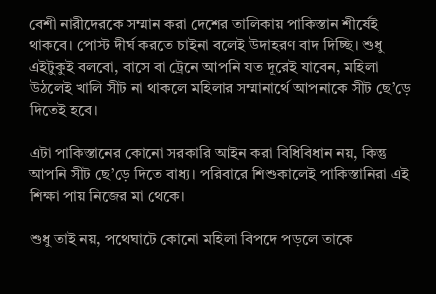বেশী নারীদেরকে সম্মান করা দেশের তালিকায় পাকিস্তান শীর্ষেই থাকবে। পোস্ট দীর্ঘ করতে চাইনা বলেই উদাহরণ বাদ দিচ্ছি। শুধু এইটুকুই বলবো, বাসে বা ট্রেনে আপনি যত দূরেই যাবেন, মহিলা উঠলেই খালি সীট না থাকলে মহিলার সম্মানার্থে আপনাকে সীট ছে’ড়ে দিতেই হবে।

এটা পাকিস্তানের কোনো সরকারি আইন করা বিধিবিধান নয়, কিন্তু আপনি সীট ছে’ড়ে দিতে বাধ‍্য। পরিবারে শিশুকালেই পাকিস্তানিরা এই শিক্ষা পায় নিজের মা থেকে।

শুধু তাই নয়, পথেঘাটে কোনো মহিলা বিপদে পড়লে তাকে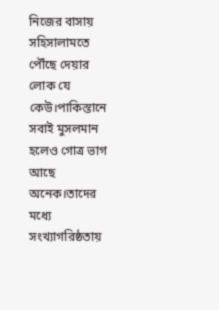নিজের বাসায় সহিসালামতে পৌঁছে দেয়ার লোক যে কেউ।পাকিস্তানে সবাই মুসলমান হলেও গোত্র ভাগ আছে অনেক।তাদের মধ‍্যে সংখ্যাগরিষ্ঠতায়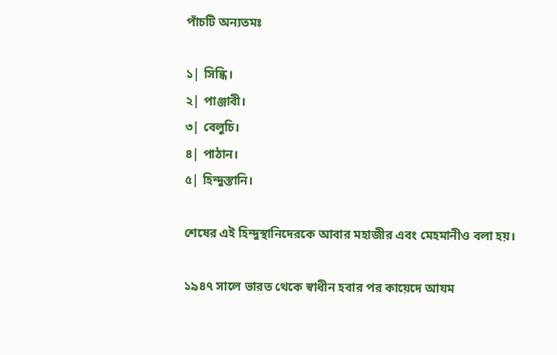পাঁচটি অন্যতমঃ

১| সিন্ধি।
২| পাঞ্জাবী।
৩| বেলুচি।
৪| পাঠান।
৫| হিন্দুস্তানি।

শেষের এই হিন্দুস্থানিদেরকে আবার মহাজীর এবং মেহমানীও বলা হয়।

১৯৪৭ সালে ভারত থেকে স্বাধীন হবার পর কায়েদে আযম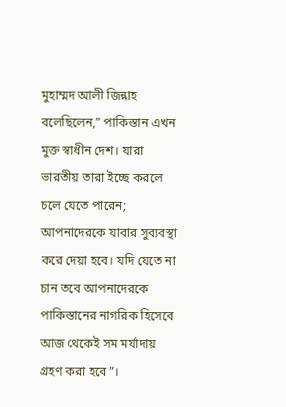মুহাম্মদ আলী জিন্নাহ বলেছিলেন,” পাকিস্তান এখন মুক্ত স্বাধীন দেশ। যারা ভারতীয় তারা ইচ্ছে করলে চলে যেতে পারেন; আপনাদেরকে যাবার সুব‍্যবস্থা করে দেয়া হবে। যদি যেতে না চান তবে আপনাদেরকে পাকিস্তানের নাগরিক হিসেবে আজ থেকেই সম মর্যাদায় গ্রহণ করা হবে”।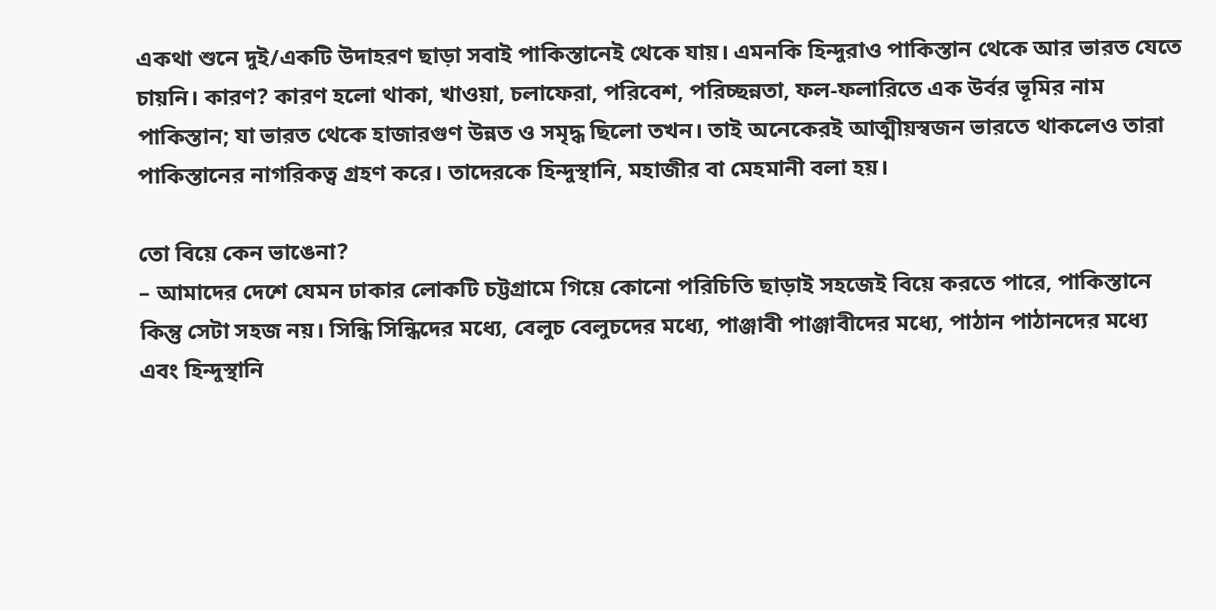একথা শুনে দুই/একটি উদাহরণ ছাড়া সবাই পাকিস্তানেই থেকে যায়। এমনকি হিন্দুরাও পাকিস্তান থেকে আর ভারত যেতে চায়নি। কারণ? কারণ হলো থাকা, খাওয়া, চলাফেরা, পরিবেশ, পরিচ্ছন্নতা, ফল-ফলারিতে এক উর্বর ভূমির নাম পাকিস্তান; যা ভারত থেকে হাজারগুণ উন্নত ও সমৃদ্ধ ছিলো তখন। তাই অনেকেরই আত্মীয়স্বজন ভারতে থাকলেও তারা পাকিস্তানের নাগরিকত্ব গ্রহণ করে। তাদেরকে হিন্দুস্থানি, মহাজীর বা মেহমানী বলা হয়।

তো বিয়ে কেন ভাঙেনা?
– আমাদের দেশে যেমন ঢাকার লোকটি চট্টগ্রামে গিয়ে কোনো পরিচিতি ছাড়াই সহজেই বিয়ে করতে পারে, পাকিস্তানে কিন্তু সেটা সহজ নয়। সিন্ধি সিন্ধিদের মধ্যে, বেলুচ বেলুচদের মধ্যে, পাঞ্জাবী পাঞ্জাবীদের মধ্যে, পাঠান পাঠানদের মধ্যে এবং হিন্দুস্থানি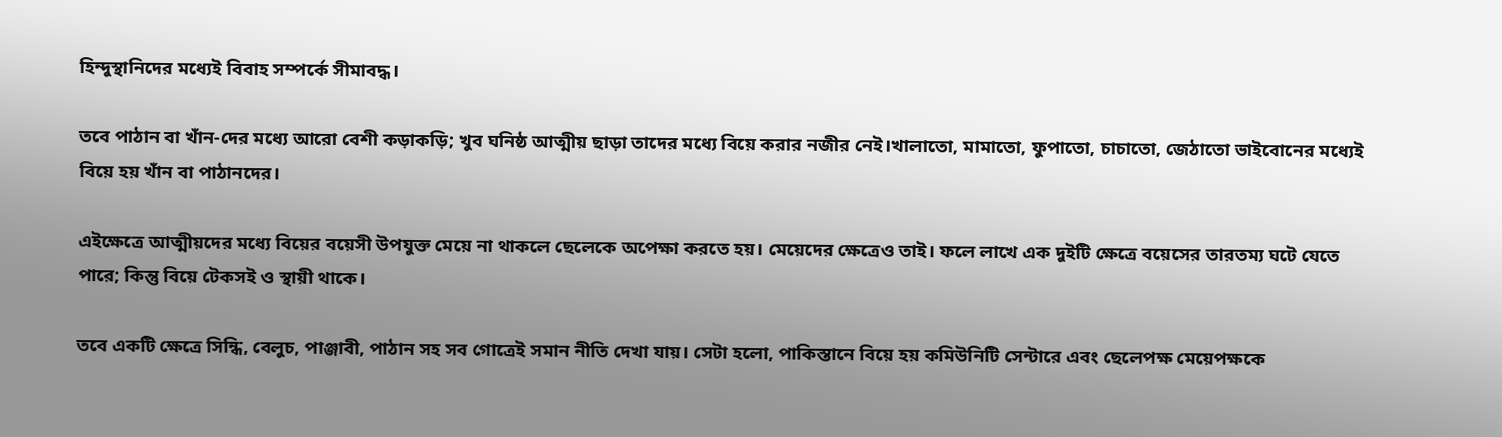হিন্দুস্থানিদের মধ্যেই বিবাহ সম্পর্কে সীমাবদ্ধ।

তবে পাঠান বা খাঁন-দের মধ্যে আরো বেশী কড়াকড়ি; খুব ঘনিষ্ঠ আত্মীয় ছাড়া তাদের মধ্যে বিয়ে করার নজীর নেই।খালাতো, মামাতো, ফুপাতো, চাচাতো, জেঠাতো ভাইবোনের মধ্যেই বিয়ে হয় খাঁন বা পাঠানদের।

এইক্ষেত্রে আত্মীয়দের মধ্যে বিয়ের বয়েসী উপযুক্ত মেয়ে না থাকলে ছেলেকে অপেক্ষা করতে হয়। মেয়েদের ক্ষেত্রেও তাই। ফলে লাখে এক দুইটি ক্ষেত্রে বয়েসের তারতম্য ঘটে যেতে পারে; কিন্তু বিয়ে টেকসই ও স্থায়ী থাকে।

তবে একটি ক্ষেত্রে সিন্ধি, বেলুচ, পাঞ্জাবী, পাঠান সহ সব গোত্রেই সমান নীতি দেখা যায়। সেটা হলো, পাকিস্তানে বিয়ে হয় কমিউনিটি সেন্টারে এবং ছেলেপক্ষ মেয়েপক্ষকে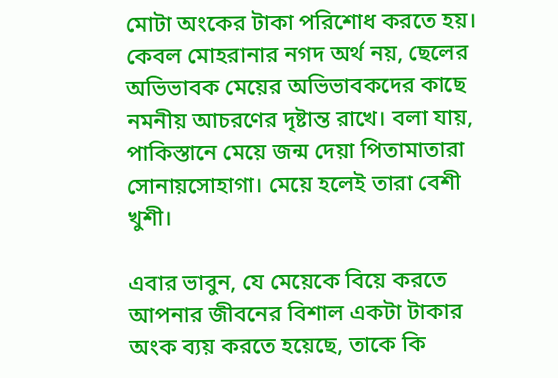মোটা অংকের টাকা পরিশোধ করতে হয়। কেবল মোহরানার নগদ অর্থ নয়, ছেলের অভিভাবক মেয়ের অভিভাবকদের কাছে নমনীয় আচরণের দৃষ্টান্ত রাখে। বলা যায়, পাকিস্তানে মেয়ে জন্ম দেয়া পিতামাতারা সোনায়সোহাগা। মেয়ে হলেই তারা বেশী খুশী।

এবার ভাবুন, যে মেয়েকে বিয়ে করতে আপনার জীবনের বিশাল একটা টাকার অংক ব‍্যয় করতে হয়েছে, তাকে কি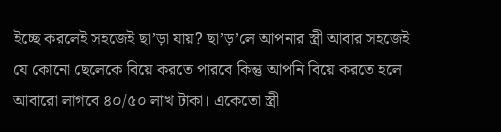ইচ্ছে করলেই সহজেই ছা’ড়া যায়? ছা’ড়’লে আপনার স্ত্রী আবার সহজেই যে কোনো ছেলেকে বিয়ে করতে পারবে কিন্তু আপনি বিয়ে করতে হলে আবারো লাগবে ৪০/৫০ লাখ টাকা। একেতো স্ত্রী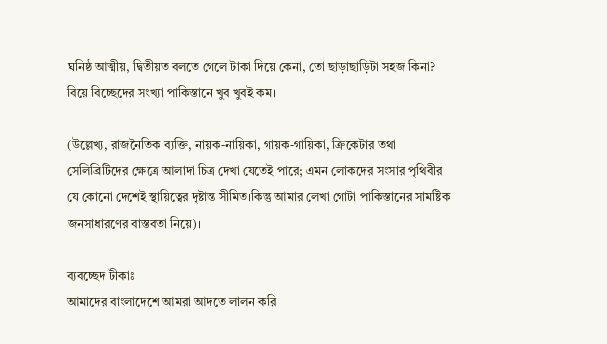ঘনিষ্ঠ আত্মীয়, দ্বিতীয়ত বলতে গেলে টাকা দিয়ে কেনা, তো ছাড়াছাড়িটা সহজ কিনা? বিয়ে বিচ্ছেদের সংখ্যা পাকিস্তানে খুব খুবই কম।

(উল্লেখ‍্য, রাজনৈতিক ব‍্যক্তি, নায়ক-নায়িকা, গায়ক-গায়িকা, ক্রিকেটার তথা সেলিব্রিটিদের ক্ষেত্রে আলাদা চিত্র দেখা যেতেই পারে; এমন লোকদের সংসার পৃথিবীর যে কোনো দেশেই স্থায়িত্বের দৃষ্টান্ত সীমিত।কিন্তু আমার লেখা গোটা পাকিস্তানের সামষ্টিক জনসাধারণের বাস্তবতা নিয়ে)।

ব‍্যবচ্ছেদ টীকাঃ
আমাদের বাংলাদেশে আমরা আদতে লালন করি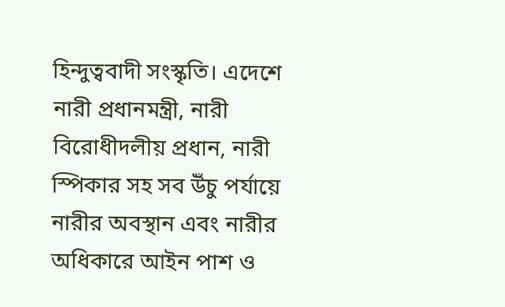হিন্দুত্ববাদী সংস্কৃতি। এদেশে নারী প্রধানমন্ত্রী, নারী বিরোধীদলীয় প্রধান, নারী স্পিকার সহ সব উঁচু পর্যায়ে নারীর অবস্থান এবং নারীর অধিকারে আইন পাশ ও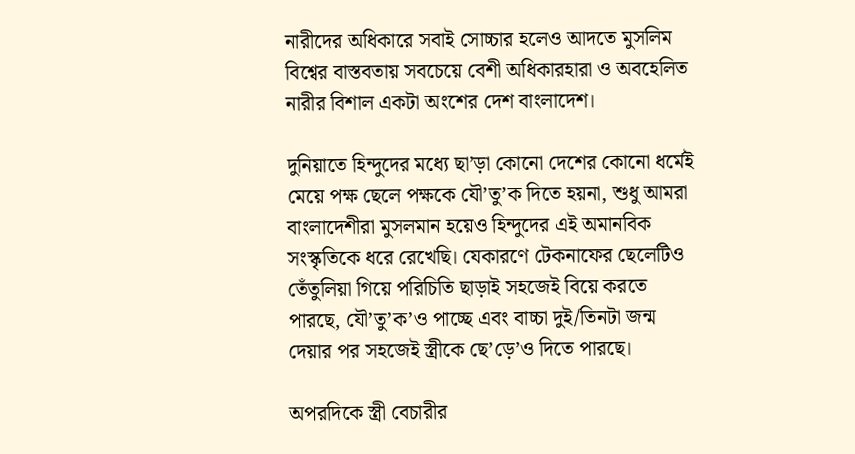নারীদের অধিকারে সবাই সোচ্চার হলেও আদতে মুসলিম বিশ্বের বাস্তবতায় সবচেয়ে বেশী অধিকারহারা ও অবহেলিত নারীর বিশাল একটা অংশের দেশ বাংলাদেশ।

দুনিয়াতে হিন্দুদের মধ্যে ছা’ড়া কোনো দেশের কোনো ধর্মেই মেয়ে পক্ষ ছেলে পক্ষকে যৌ’তু’ক দিতে হয়না, শুধু আমরা বাংলাদেশীরা মুসলমান হয়েও হিন্দুদের এই অমানবিক সংস্কৃতিকে ধরে রেখেছি। যেকারণে টেকনাফের ছেলেটিও তেঁতুলিয়া গিয়ে পরিচিতি ছাড়াই সহজেই বিয়ে করতে পারছে, যৌ’তু’ক’ও পাচ্ছে এবং বাচ্চা দুই/তিনটা জন্ম দেয়ার পর সহজেই স্ত্রীকে ছে’ড়ে’ও দিতে পারছে।

অপরদিকে স্ত্রী বেচারীর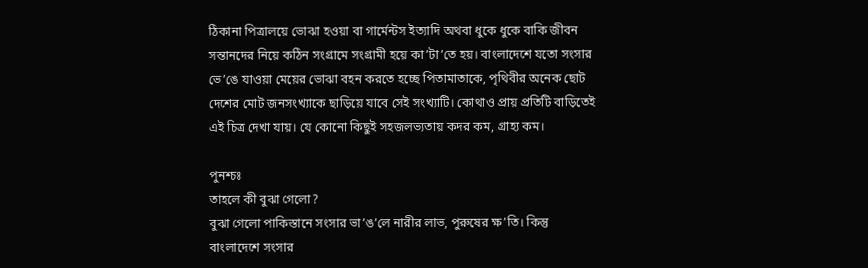ঠিকানা পিত্রালয়ে ভোঝা হওয়া বা গার্মেন্টস ইত্যাদি অথবা ধুকে ধুকে বাকি জীবন সন্তানদের নিয়ে কঠিন সংগ্রামে সংগ্রামী হয়ে কা’টা’তে হয়। বাংলাদেশে যতো সংসার ভে’ঙে যাওয়া মেয়ের ভোঝা বহন করতে হচ্ছে পিতামাতাকে, পৃথিবীর অনেক ছোট দেশের মোট জনসংখ্যাকে ছাড়িয়ে যাবে সেই সংখ্যাটি। কোথাও প্রায় প্রতিটি বাড়িতেই এই চিত্র দেখা যায়। যে কোনো কিছুই সহজলভ্যতায় কদর কম, গ্রাহ‍্য কম।

পুনশ্চঃ
তাহলে কী বুঝা গেলো?
বুঝা গেলো পাকিস্তানে সংসার ভা’ঙ’লে নারীর লাভ, পুরুষের ক্ষ’তি। কিন্তু বাংলাদেশে সংসার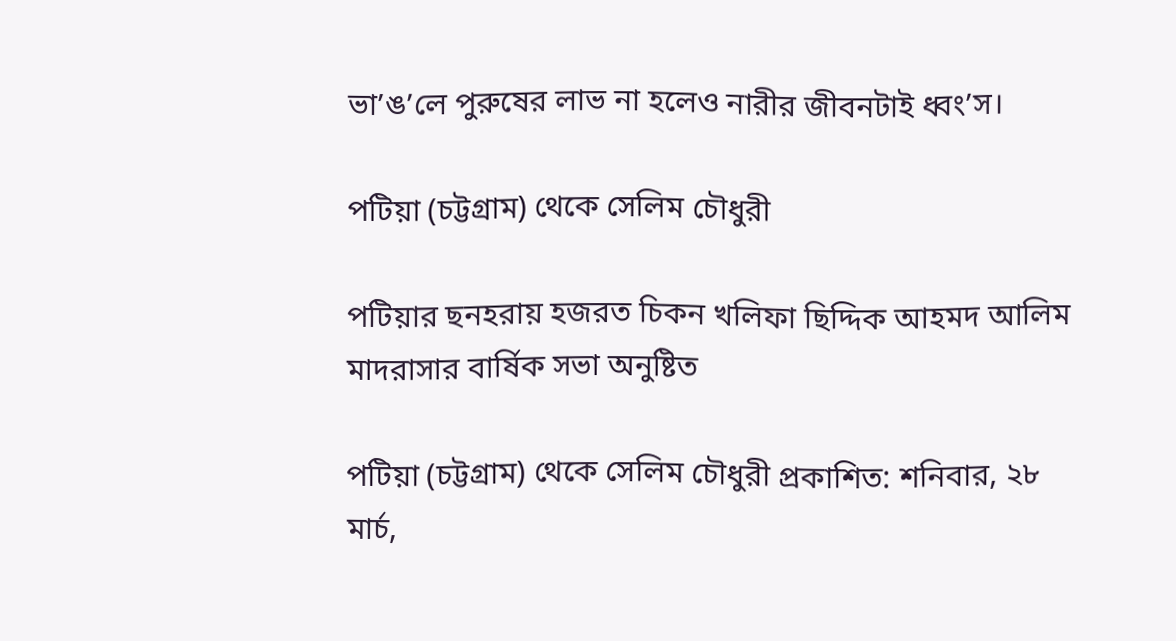ভা’ঙ’লে পুরুষের লাভ না হলেও নারীর জীবনটাই ধ্বং’স।

পটিয়া (চট্টগ্রাম) থেকে সেলিম চৌধুরী

পটিয়ার ছনহরায় হজরত চিকন খলিফা ছিদ্দিক আহমদ আলিম মাদরাসার বার্ষিক সভা অনুষ্টিত

পটিয়া (চট্টগ্রাম) থেকে সেলিম চৌধুরী প্রকাশিত: শনিবার, ২৮ মার্চ,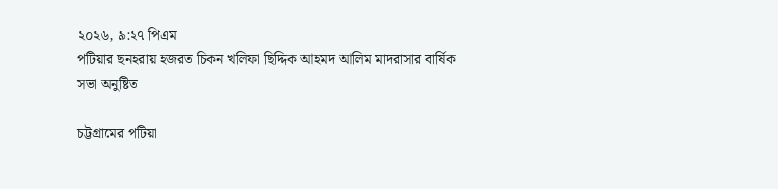২০২৬, ৯:২৭ পিএম
পটিয়ার ছনহরায় হজরত চিকন খলিফা ছিদ্দিক আহমদ আলিম মাদরাসার বার্ষিক সভা অনুষ্টিত

চট্টগ্রামের পটিয়া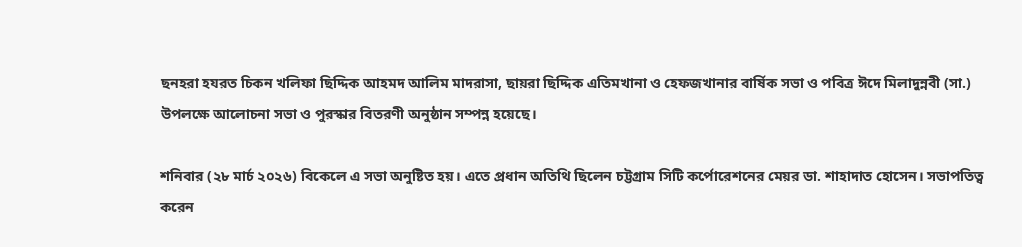ছনহরা হযরত চিকন খলিফা ছিদ্দিক আহমদ আলিম মাদরাসা, ছায়রা ছিদ্দিক এতিমখানা ও হেফজখানার বার্ষিক সভা ও পবিত্র ঈদে মিলাদুন্নবী (সা.) উপলক্ষে আলোচনা সভা ও পুরস্কার বিতরণী অনুষ্ঠান সম্পন্ন হয়েছে।

শনিবার (২৮ মার্চ ২০২৬) বিকেলে এ সভা অনুষ্টিত হয়। এতে প্রধান অতিথি ছিলেন চট্টগ্রাম সিটি কর্পোরেশনের মেয়র ডা. শাহাদাত হোসেন। সভাপতিত্ব করেন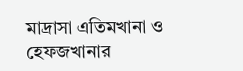মাদ্রাসা এতিমখানা ও হেফজখানার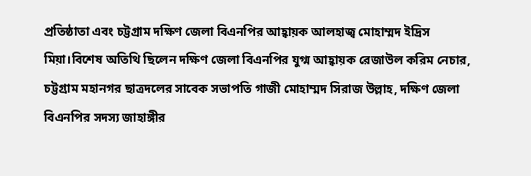প্রতিষ্ঠাতা এবং চট্টগ্রাম দক্ষিণ জেলা বিএনপির আহ্বায়ক আলহাজ্ব মোহাম্মদ ইদ্রিস মিয়া।বিশেষ অতিথি ছিলেন দক্ষিণ জেলা বিএনপির যুগ্ম আহ্বায়ক রেজাউল করিম নেচার, চট্টগ্রাম মহানগর ছাত্রদলের সাবেক সভাপতি গাজী মোহাম্মদ সিরাজ উল্লাহ, দক্ষিণ জেলা বিএনপির সদস্য জাহাঙ্গীর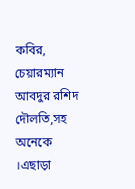কবির, চেয়ারম্যান আবদুর রশিদ দৌলতি,সহ অনেকে ।এছাড়া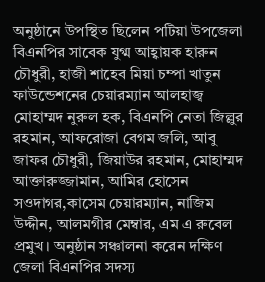অনুষ্ঠানে উপস্থিত ছিলেন পটিয়া উপজেলা বিএনপির সাবেক যুগ্ম আহ্বায়ক হারুন চৌধুরী, হাজী শাহেব মিয়া চম্পা খাতুন ফাউন্ডেশনের চেয়ারম্যান আলহাজ্ব মোহাম্মদ নুরুল হক, বিএনপি নেতা জিল্লুর রহমান, আফরোজা বেগম জলি, আবু জাফর চৌধুরী, জিয়াউর রহমান, মোহাম্মদ আক্তারুজ্জামান, আমির হোসেন সওদাগর,কাসেম চেয়ারম্যান, নাজিম উদ্দীন, আলমগীর মেম্বার, এম এ রুবেল প্রমুখ। অনুষ্ঠান সঞ্চালনা করেন দক্ষিণ জেলা বিএনপির সদস্য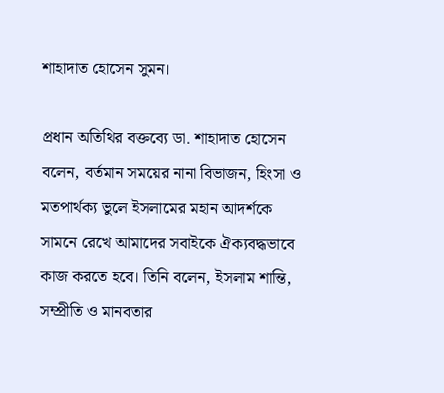শাহাদাত হোসেন সুমন।

প্রধান অতিথির বক্তব্যে ডা. শাহাদাত হোসেন বলেন, বর্তমান সময়ের নানা বিভাজন, হিংসা ও মতপার্থক্য ভুলে ইসলামের মহান আদর্শকে সামনে রেখে আমাদের সবাইকে ঐক্যবদ্ধভাবে কাজ করতে হবে। তিনি বলেন, ইসলাম শান্তি, সম্প্রীতি ও মানবতার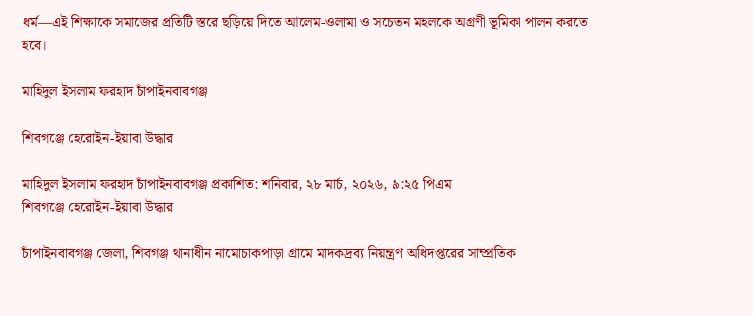ধর্ম—এই শিক্ষাকে সমাজের প্রতিটি স্তরে ছড়িয়ে দিতে আলেম-ওলামা ও সচেতন মহলকে অগ্রণী ভূমিকা পালন করতে হবে।

মাহিদুল ইসলাম ফরহাদ চাঁপাইনবাবগঞ্জ

শিবগঞ্জে হেরোইন-ইয়াবা উদ্ধার

মাহিদুল ইসলাম ফরহাদ চাঁপাইনবাবগঞ্জ প্রকাশিত: শনিবার, ২৮ মার্চ, ২০২৬, ৯:২৫ পিএম
শিবগঞ্জে হেরোইন-ইয়াবা উদ্ধার

চাঁপাইনবাবগঞ্জ জেলা, শিবগঞ্জ থানাধীন নামোচাকপাড়া গ্রামে মাদকদ্রব্য নিয়ন্ত্রণ অধিদপ্তরের সাম্প্রতিক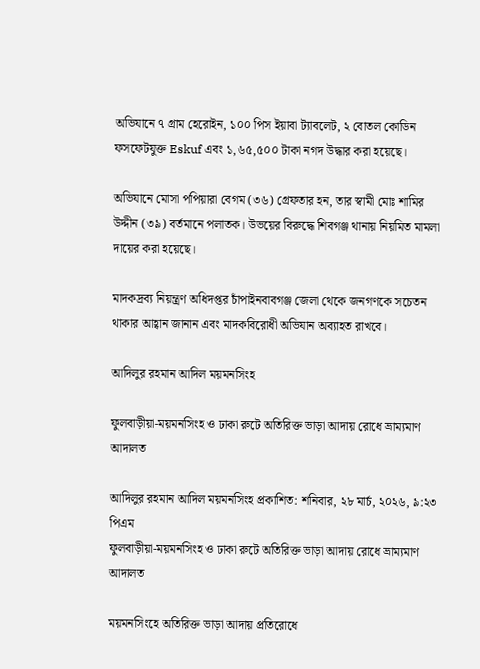অভিযানে ৭ গ্রাম হেরোইন, ১০০ পিস ইয়াবা ট্যাবলেট, ২ বোতল কোডিন ফসফেটযুক্ত Eskuf এবং ১,৬৫,৫০০ টাকা নগদ উদ্ধার করা হয়েছে।

অভিযানে মোসা পপিয়ারা বেগম (৩৬) গ্রেফতার হন, তার স্বামী মোঃ শামির উদ্দীন (৩৯) বর্তমানে পলাতক। উভয়ের বিরুদ্ধে শিবগঞ্জ থানায় নিয়মিত মামলা দায়ের করা হয়েছে।

মাদকদ্রব্য নিয়ন্ত্রণ অধিদপ্তর চাঁপাইনবাবগঞ্জ জেলা থেকে জনগণকে সচেতন থাকার আহ্বান জানান এবং মাদকবিরোধী অভিযান অব্যাহত রাখবে।

আদিলুর রহমান আদিল ময়মনসিংহ

ফুলবাড়ীয়া-ময়মনসিংহ ও ঢাকা রুটে অতিরিক্ত ভাড়া আদায় রোধে ভ্রাম্যমাণ আদালত

আদিলুর রহমান আদিল ময়মনসিংহ প্রকাশিত: শনিবার, ২৮ মার্চ, ২০২৬, ৯:২৩ পিএম
ফুলবাড়ীয়া-ময়মনসিংহ ও ঢাকা রুটে অতিরিক্ত ভাড়া আদায় রোধে ভ্রাম্যমাণ আদালত

ময়মনসিংহে অতিরিক্ত ভাড়া আদায় প্রতিরোধে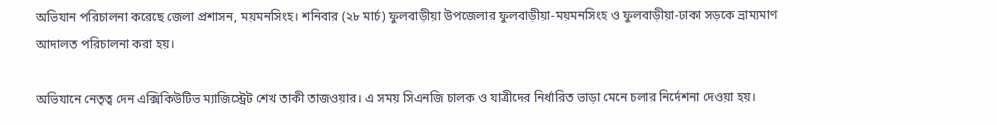অভিযান পরিচালনা করেছে জেলা প্রশাসন, ময়মনসিংহ। শনিবার (২৮ মার্চ) ফুলবাড়ীয়া উপজেলার ফুলবাড়ীয়া-ময়মনসিংহ ও ফুলবাড়ীয়া-ঢাকা সড়কে ভ্রাম্যমাণ আদালত পরিচালনা করা হয়।

অভিযানে নেতৃত্ব দেন এক্সিকিউটিভ ম্যাজিস্ট্রেট শেখ তাকী তাজওয়ার। এ সময় সিএনজি চালক ও যাত্রীদের নির্ধারিত ভাড়া মেনে চলার নির্দেশনা দেওয়া হয়।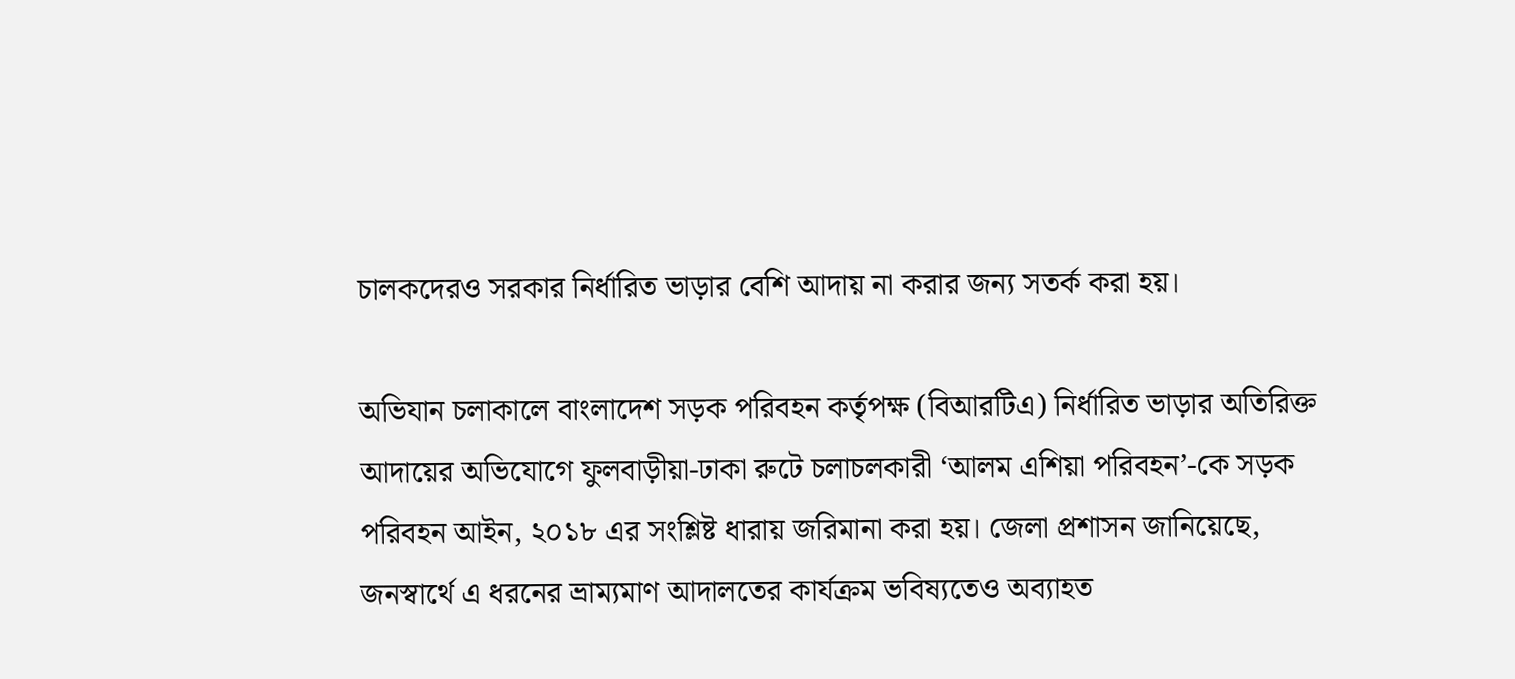চালকদেরও সরকার নির্ধারিত ভাড়ার বেশি আদায় না করার জন্য সতর্ক করা হয়।

অভিযান চলাকালে বাংলাদেশ সড়ক পরিবহন কর্তৃপক্ষ (বিআরটিএ) নির্ধারিত ভাড়ার অতিরিক্ত আদায়ের অভিযোগে ফুলবাড়ীয়া-ঢাকা রুটে চলাচলকারী ‘আলম এশিয়া পরিবহন’-কে সড়ক পরিবহন আইন, ২০১৮ এর সংশ্লিষ্ট ধারায় জরিমানা করা হয়। জেলা প্রশাসন জানিয়েছে, জনস্বার্থে এ ধরনের ভ্রাম্যমাণ আদালতের কার্যক্রম ভবিষ্যতেও অব্যাহত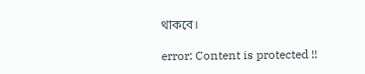থাকবে।

error: Content is protected !!